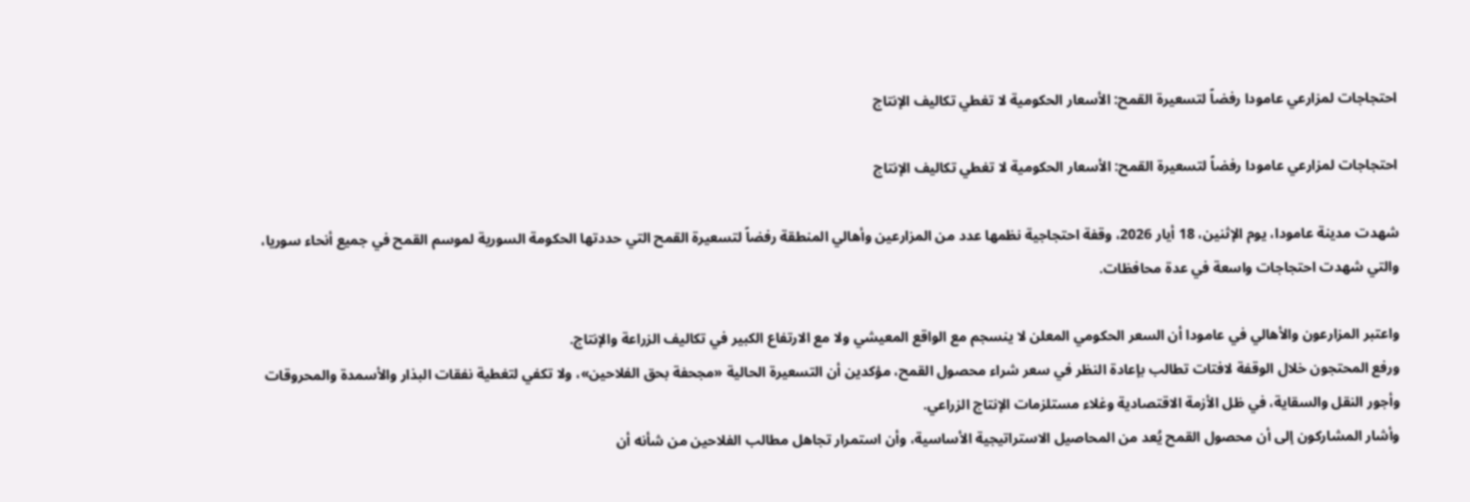احتجاجات لمزارعي عامودا رفضاً لتسعيرة القمح: الأسعار الحكومية لا تغطي تكاليف الإنتاج

احتجاجات لمزارعي عامودا رفضاً لتسعيرة القمح: الأسعار الحكومية لا تغطي تكاليف الإنتاج

شهدت مدينة عامودا، يوم الإثنين، 18 أيار 2026، وقفة احتجاجية نظمها عدد من المزارعين وأهالي المنطقة رفضاً لتسعيرة القمح التي حددتها الحكومة السورية لموسم القمح في جميع أنحاء سوريا، والتي شهدت احتجاجات واسعة في عدة محافظات.

واعتبر المزارعون والأهالي في عامودا أن السعر الحكومي المعلن لا ينسجم مع الواقع المعيشي ولا مع الارتفاع الكبير في تكاليف الزراعة والإنتاج.
ورفع المحتجون خلال الوقفة لافتات تطالب بإعادة النظر في سعر شراء محصول القمح، مؤكدين أن التسعيرة الحالية «مجحفة بحق الفلاحين»، ولا تكفي لتغطية نفقات البذار والأسمدة والمحروقات وأجور النقل والسقاية، في ظل الأزمة الاقتصادية وغلاء مستلزمات الإنتاج الزراعي.
وأشار المشاركون إلى أن محصول القمح يُعد من المحاصيل الاستراتيجية الأساسية، وأن استمرار تجاهل مطالب الفلاحين من شأنه أن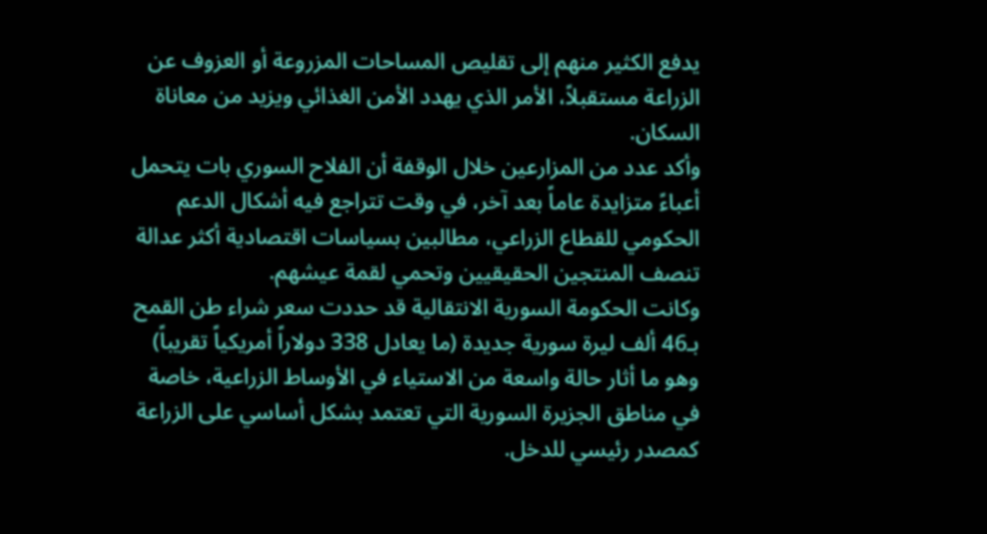يدفع الكثير منهم إلى تقليص المساحات المزروعة أو العزوف عن الزراعة مستقبلاً، الأمر الذي يهدد الأمن الغذائي ويزيد من معاناة السكان.
وأكد عدد من المزارعين خلال الوقفة أن الفلاح السوري بات يتحمل أعباءً متزايدة عاماً بعد آخر، في وقت تتراجع فيه أشكال الدعم الحكومي للقطاع الزراعي، مطالبين بسياسات اقتصادية أكثر عدالة تنصف المنتجين الحقيقيين وتحمي لقمة عيشهم.
وكانت الحكومة السورية الانتقالية قد حددت سعر شراء طن القمح بـ46 ألف ليرة سورية جديدة (ما يعادل 338 دولاراً أمريكياً تقريباً) وهو ما أثار حالة واسعة من الاستياء في الأوساط الزراعية، خاصة في مناطق الجزيرة السورية التي تعتمد بشكل أساسي على الزراعة كمصدر رئيسي للدخل.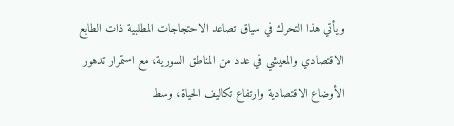ويأتي هذا التحرك في سياق تصاعد الاحتجاجات المطلبية ذات الطابع الاقتصادي والمعيشي في عدد من المناطق السورية، مع استمرار تدهور الأوضاع الاقتصادية وارتفاع تكاليف الحياة، وسط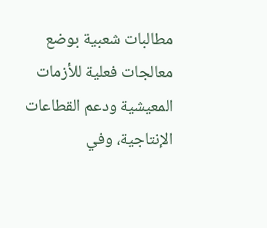مطالبات شعبية بوضع معالجات فعلية للأزمات المعيشية ودعم القطاعات الإنتاجية، وفي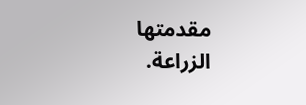مقدمتها الزراعة.